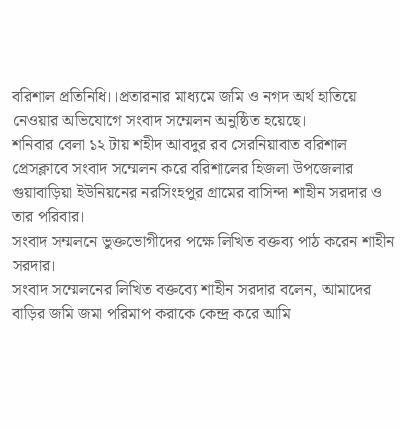বরিশাল প্রতিনিধি।।প্রতারনার মাধ্যমে জমি ও নগদ অর্থ হাতিয়ে নেওয়ার অভিযোগে সংবাদ সম্মেলন অনুষ্ঠিত হয়েছে।
শনিবার বেলা ১২ টায় শহীদ আবদুর রব সেরনিয়াবাত বরিশাল প্রেসক্লাবে সংবাদ সম্মেলন করে বরিশালের হিজলা উপজেলার গুয়াবাড়িয়া ইউনিয়নের নরসিংহপুর গ্রামের বাসিন্দা শাহীন সরদার ও তার পরিবার।
সংবাদ সম্মলনে ভুক্তভোগীদের পক্ষে লিখিত বক্তব্য পাঠ করেন শাহীন সরদার।
সংবাদ সম্মেলনের লিখিত বক্তব্যে শাহীন সরদার বলেন, আমাদের বাড়ির জমি জমা পরিমাপ করাকে কেন্দ্র করে আমি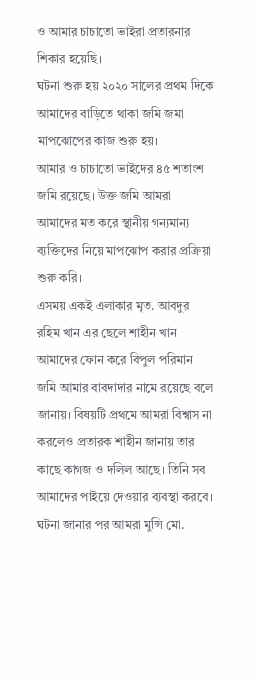ও আমার চাচাতো ভাইরা প্রতারনার শিকার হয়েছি।
ঘটনা শুরু হয় ২০২০ সালের প্রথম দিকে আমাদের বাড়িতে থাকা জমি জমা মাপঝোপের কাজ শুরু হয়।
আমার ও চাচাতো ভাইদের ৪৫ শতাংশ জমি রয়েছে। উক্ত জমি আমরা আমাদের মত করে স্থানীয় গন্যমান্য ব্যক্তিদের নিয়ে মাপঝোপ করার প্রক্রিয়া শুরু করি।
এসময় একই এলাকার মৃত. আবদুর রহিম খান এর ছেলে শাহীন খান আমাদের ফোন করে বিপুল পরিমান জমি আমার বাবদাদার নামে রয়েছে বলে জানায়। বিষয়টি প্রথমে আমরা বিশ্বাস না করলেও প্রতারক শাহীন জানায় তার কাছে কাগজ ও দলিল আছে। তিনি সব আমাদের পাইয়ে দেওয়ার ব্যবস্থা করবে।
ঘটনা জানার পর আমরা মুন্সি মো.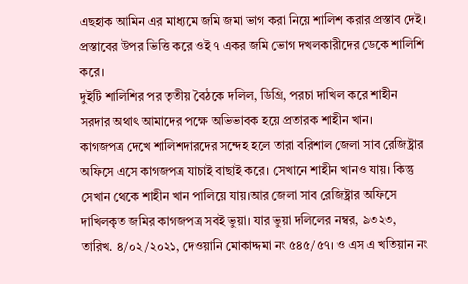এছহাক আমিন এর মাধ্যমে জমি জমা ভাগ করা নিয়ে শালিশ করার প্রস্তাব দেই।
প্রস্তাবের উপর ভিত্তি করে ওই ৭ একর জমি ভোগ দখলকারীদের ডেকে শালিশি করে।
দুইটি শালিশির পর তৃতীয় বৈঠকে দলিল, ডিগ্রি, পরচা দাখিল করে শাহীন সরদার অথাৎ আমাদের পক্ষে অভিভাবক হয়ে প্রতারক শাহীন খান।
কাগজপত্র দেখে শালিশদারদের সন্দেহ হলে তারা বরিশাল জেলা সাব রেজিষ্ট্রার অফিসে এসে কাগজপত্র যাচাই বাছাই করে। সেখানে শাহীন খানও যায়। কিন্তু সেখান থেকে শাহীন খান পালিয়ে যায়।আর জেলা সাব রেজিষ্ট্রার অফিসে দাখিলকৃত জমির কাগজপত্র সবই ভুয়া। যার ভুয়া দলিলের নম্বর, ৯৩২৩, তারিখ. ৪/০২/২০২১, দেওয়ানি মোকাদ্দমা নং ৫৪৫/৫৭। ও এস এ খতিয়ান নং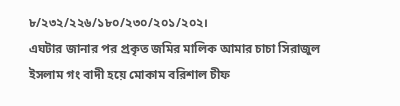৮/২৩২/২২৬/১৮০/২৩০/২০১/২০২।
এঘটার জানার পর প্রকৃত জমির মালিক আমার চাচা সিরাজুল ইসলাম গং বাদী হয়ে মোকাম বরিশাল চীফ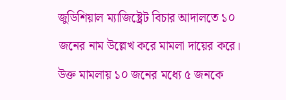জুডিশিয়াল ম্যাজিষ্ট্রেট বিচার আদালতে ১০ জনের নাম উল্লেখ করে মামলা দায়ের করে।
উক্ত মামলায় ১০ জনের মধ্যে ৫ জনকে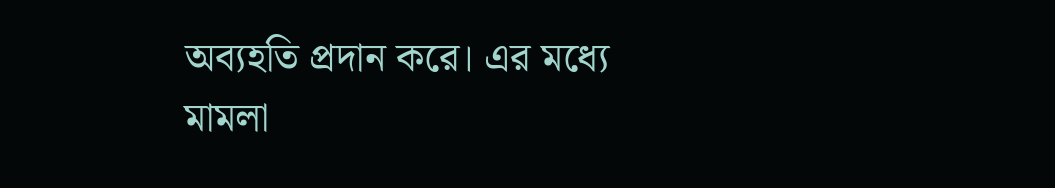অব্যহতি প্রদান করে। এর মধ্যে মামলা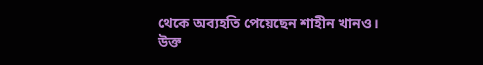থেকে অব্যহতি পেয়েছেন শাহীন খানও।
উক্ত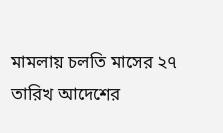মামলায় চলতি মাসের ২৭ তারিখ আদেশের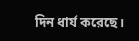দিন ধার্য করেছে।